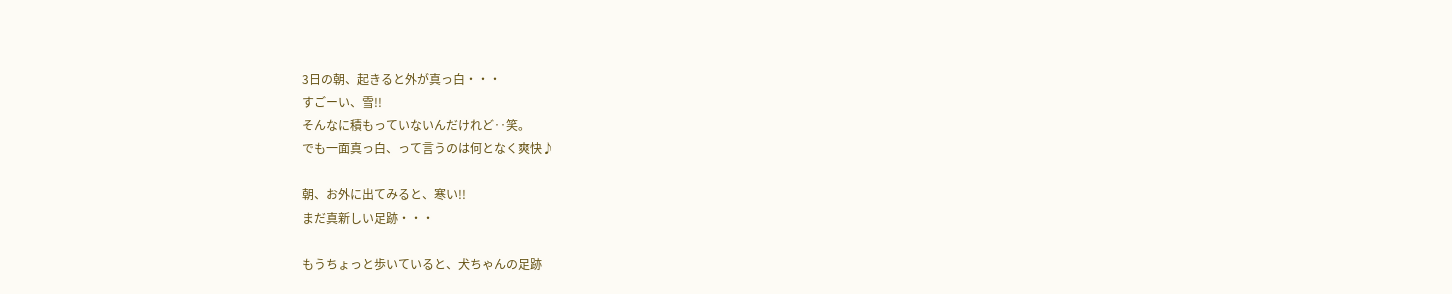3日の朝、起きると外が真っ白・・・
すごーい、雪!!
そんなに積もっていないんだけれど‥笑。
でも一面真っ白、って言うのは何となく爽快♪

朝、お外に出てみると、寒い!!
まだ真新しい足跡・・・

もうちょっと歩いていると、犬ちゃんの足跡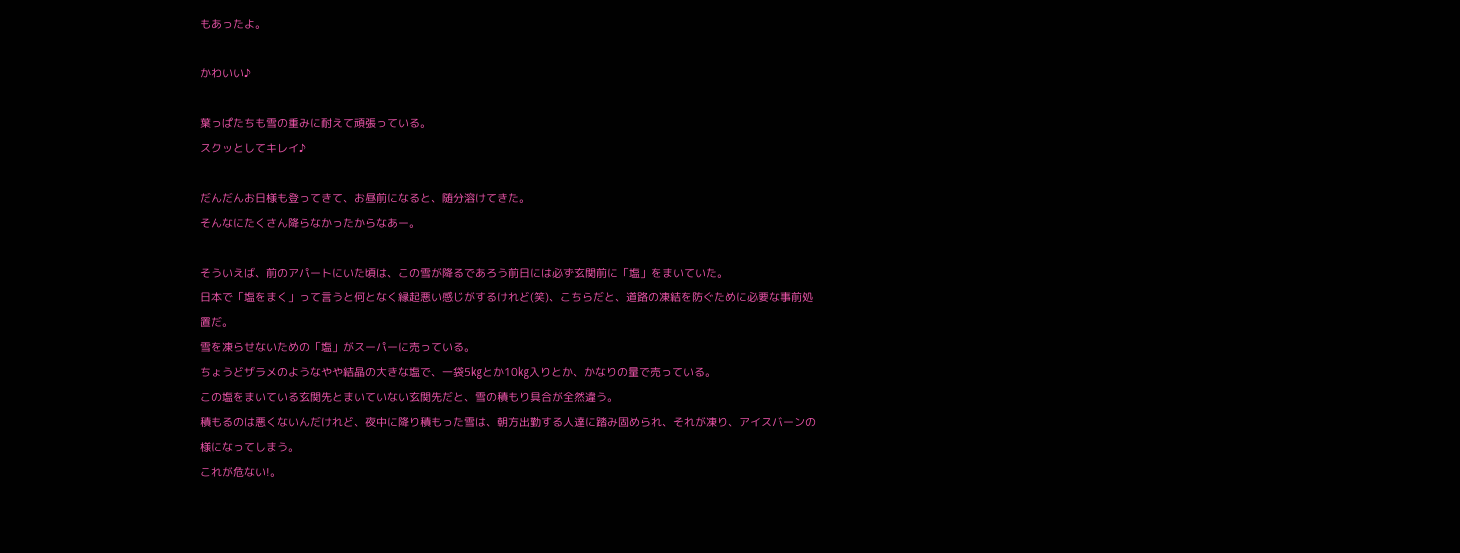もあったよ。

かわいい♪

葉っぱたちも雪の重みに耐えて頑張っている。
スクッとしてキレイ♪

だんだんお日様も登ってきて、お昼前になると、随分溶けてきた。
そんなにたくさん降らなかったからなあー。

そういえば、前のアパートにいた頃は、この雪が降るであろう前日には必ず玄関前に「塩」をまいていた。
日本で「塩をまく」って言うと何となく縁起悪い感じがするけれど(笑)、こちらだと、道路の凍結を防ぐために必要な事前処置だ。
雪を凍らせないための「塩」がスーパーに売っている。
ちょうどザラメのようなやや結晶の大きな塩で、一袋5㎏とか10㎏入りとか、かなりの量で売っている。
この塩をまいている玄関先とまいていない玄関先だと、雪の積もり具合が全然違う。
積もるのは悪くないんだけれど、夜中に降り積もった雪は、朝方出勤する人達に踏み固められ、それが凍り、アイスバーンの様になってしまう。
これが危ない!。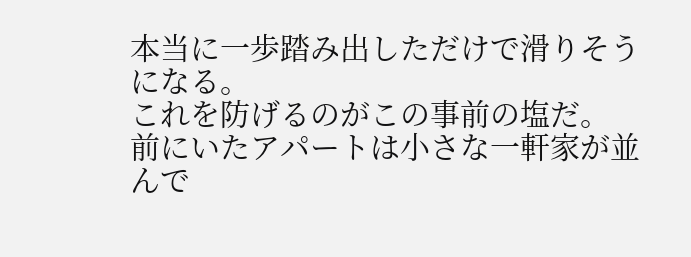本当に一歩踏み出しただけで滑りそうになる。
これを防げるのがこの事前の塩だ。
前にいたアパートは小さな一軒家が並んで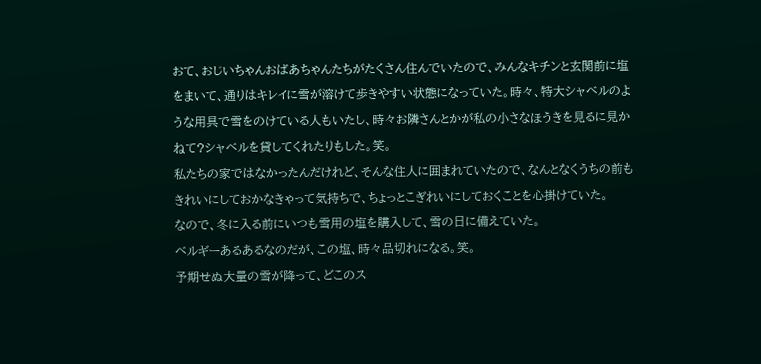おて、おじいちゃんおばあちゃんたちがたくさん住んでいたので、みんなキチンと玄関前に塩をまいて、通りはキレイに雪が溶けて歩きやすい状態になっていた。時々、特大シャベルのような用具で雪をのけている人もいたし、時々お隣さんとかが私の小さなほうきを見るに見かねて?シャベルを貸してくれたりもした。笑。
私たちの家ではなかったんだけれど、そんな住人に囲まれていたので、なんとなくうちの前もきれいにしておかなきゃって気持ちで、ちょっとこぎれいにしておくことを心掛けていた。
なので、冬に入る前にいつも雪用の塩を購入して、雪の日に備えていた。
ベルギーあるあるなのだが、この塩、時々品切れになる。笑。
予期せぬ大量の雪が降って、どこのス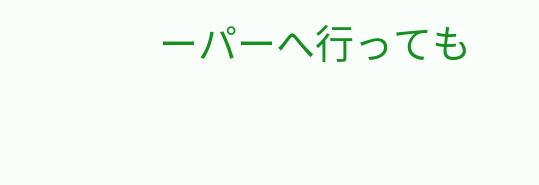ーパーへ行っても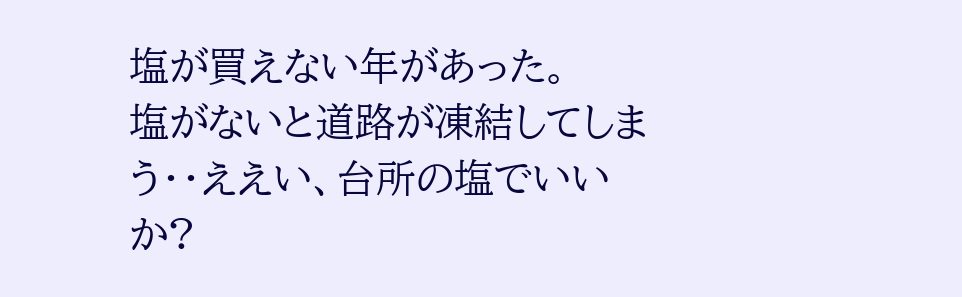塩が買えない年があった。
塩がないと道路が凍結してしまう・・ええい、台所の塩でいいか?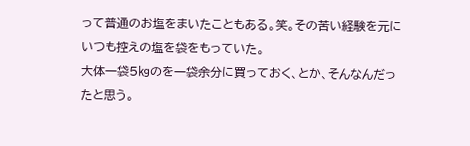って普通のお塩をまいたこともある。笑。その苦い経験を元にいつも控えの塩を袋をもっていた。
大体一袋5㎏のを一袋余分に買っておく、とか、そんなんだったと思う。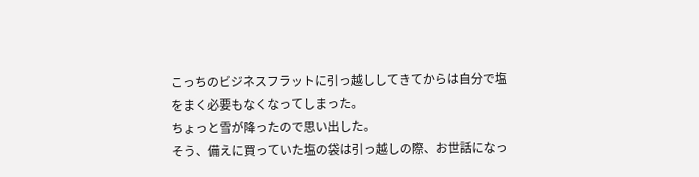こっちのビジネスフラットに引っ越ししてきてからは自分で塩をまく必要もなくなってしまった。
ちょっと雪が降ったので思い出した。
そう、備えに買っていた塩の袋は引っ越しの際、お世話になっ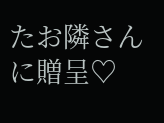たお隣さんに贈呈♡